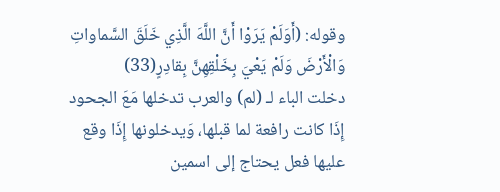وقوله: (أَوَلَمْ يَرَوْا أَنَّ اللَّهَ الَّذِي خَلَقَ السَّماواتِ وَالْأَرْضَ وَلَمْ يَعْيَ بِخَلْقِهِنَّ بِقادِرٍ(33)
دخلت الباء لـ (لم) والعرب تدخلها مَعَ الجحود إِذَا كانت رافعة لما قبلها، وَيدخلونها إِذَا وقع عليها فعل يحتاج إلى اسمين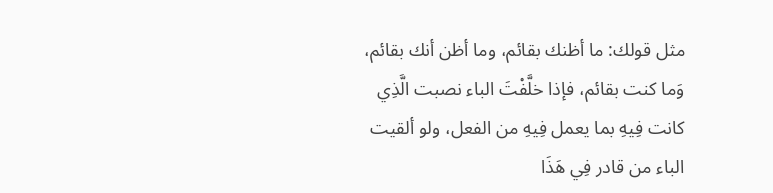مثل قولك: ما أظنك بقائم، وما أظن أنك بقائم، وَما كنت بقائم، فإذا خلَّفْتَ الباء نصبت الَّذِي كانت فِيهِ بما يعمل فِيهِ من الفعل، ولو ألقيت الباء من قادر فِي هَذَا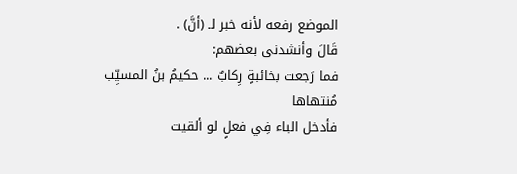الموضع رفعه لأنه خبر لـ (أنَّ) .
قَالَ وأنشدنى بعضهم:
فما رَجعت بخائبةٍ رِكابٌ ... حكيمُ بنُ المسيِّب مُنتهاها
فأدخل الباء فِي فعلٍ لو ألقيت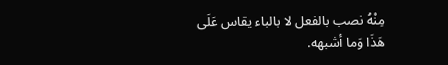مِنْهُ نصب بالفعل لا بالباء يقاس عَلَى هَذَا وَما أشبهه.